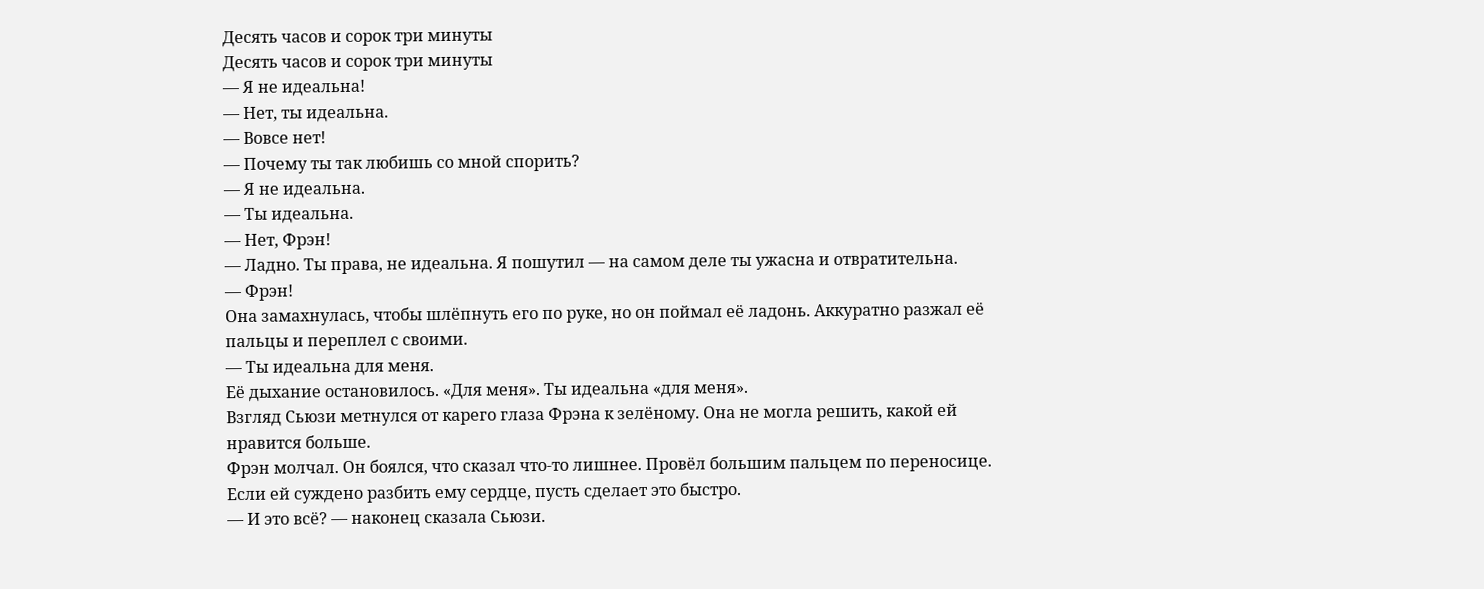Десять часов и сорок три минуты
Десять часов и сорок три минуты
— Я не идеальна!
— Нет, ты идеальна.
— Вовсе нет!
— Почему ты так любишь со мной спорить?
— Я не идеальна.
— Ты идеальна.
— Нет, Фрэн!
— Ладно. Ты права, не идеальна. Я пошутил — на самом деле ты ужасна и отвратительна.
— Фрэн!
Она замахнулась, чтобы шлёпнуть его по руке, но он поймал её ладонь. Аккуратно разжал её пальцы и переплел с своими.
— Ты идеальна для меня.
Её дыхание остановилось. «Для меня». Ты идеальна «для меня».
Взгляд Сьюзи метнулся от карего глаза Фрэна к зелёному. Она не могла решить, какой ей нравится больше.
Фрэн молчал. Он боялся, что сказал что-то лишнее. Провёл большим пальцем по переносице. Если ей суждено разбить ему сердце, пусть сделает это быстро.
— И это всё? — наконец сказала Сьюзи.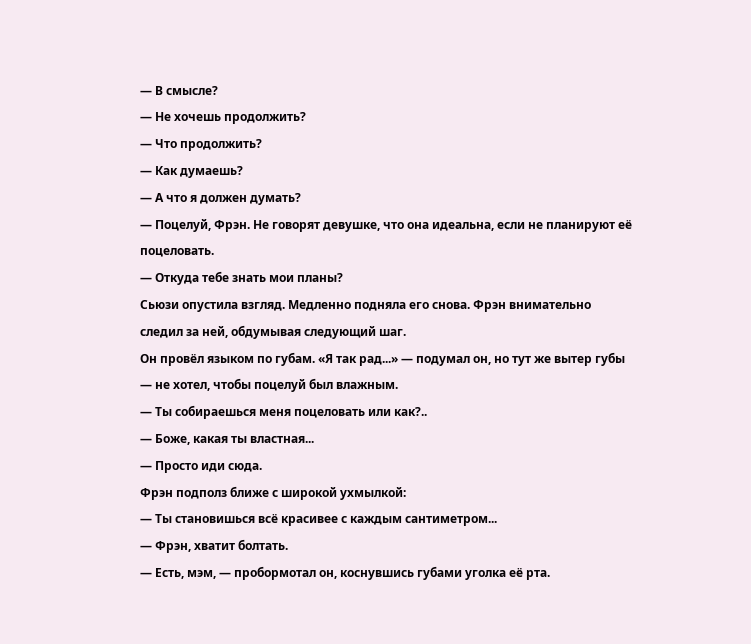— В смысле?
— Не хочешь продолжить?
— Что продолжить?
— Как думаешь?
— А что я должен думать?
— Поцелуй, Фрэн. Не говорят девушке, что она идеальна, если не планируют её поцеловать.
— Откуда тебе знать мои планы?
Сьюзи опустила взгляд. Медленно подняла его снова. Фрэн внимательно следил за ней, обдумывая следующий шаг.
Он провёл языком по губам. «Я так рад...» — подумал он, но тут же вытер губы — не хотел, чтобы поцелуй был влажным.
— Ты собираешься меня поцеловать или как?..
— Боже, какая ты властная...
— Просто иди сюда.
Фрэн подполз ближе с широкой ухмылкой:
— Ты становишься всё красивее с каждым сантиметром...
— Фрэн, хватит болтать.
— Есть, мэм, — пробормотал он, коснувшись губами уголка её рта.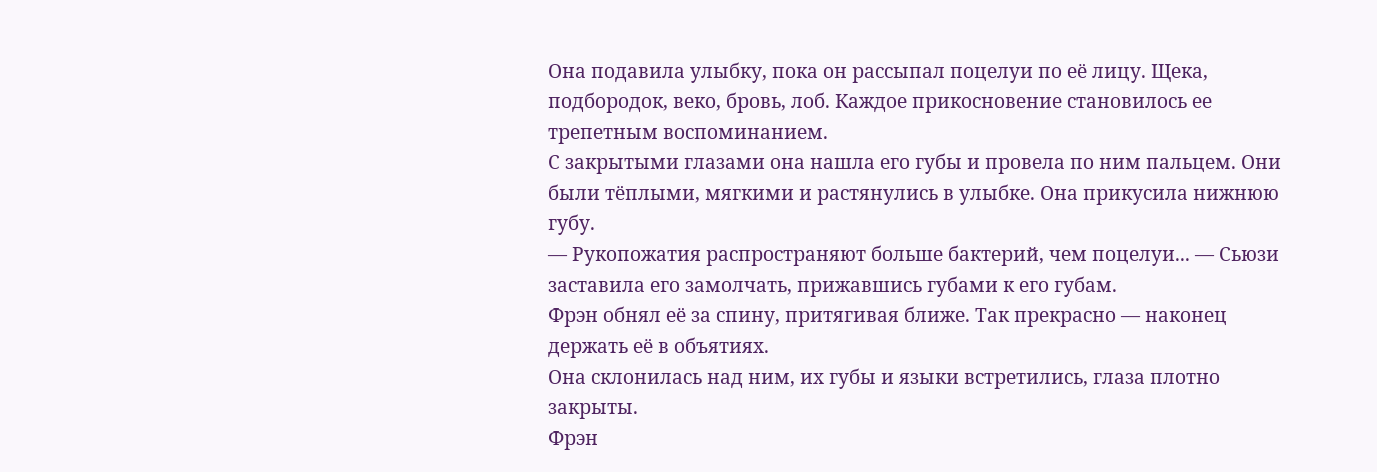Она подавила улыбку, пока он рассыпал поцелуи по её лицу. Щека, подбородок, веко, бровь, лоб. Каждое прикосновение становилось ее трепетным воспоминанием.
С закрытыми глазами она нашла его губы и провела по ним пальцем. Они были тёплыми, мягкими и растянулись в улыбке. Она прикусила нижнюю губу.
— Рукопожатия распространяют больше бактерий, чем поцелуи... — Сьюзи заставила его замолчать, прижавшись губами к его губам.
Фрэн обнял её за спину, притягивая ближе. Так прекрасно — наконец держать её в объятиях.
Она склонилась над ним, их губы и языки встретились, глаза плотно закрыты.
Фрэн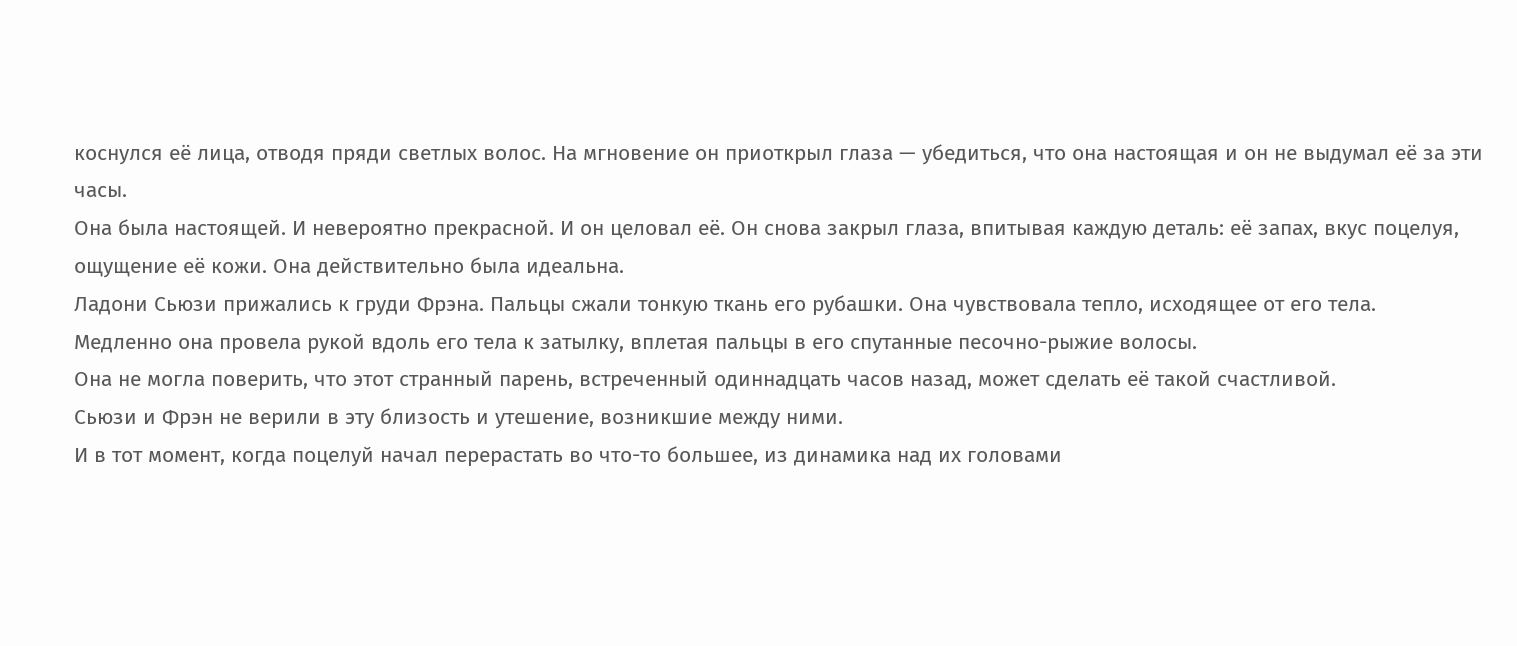коснулся её лица, отводя пряди светлых волос. На мгновение он приоткрыл глаза — убедиться, что она настоящая и он не выдумал её за эти часы.
Она была настоящей. И невероятно прекрасной. И он целовал её. Он снова закрыл глаза, впитывая каждую деталь: её запах, вкус поцелуя, ощущение её кожи. Она действительно была идеальна.
Ладони Сьюзи прижались к груди Фрэна. Пальцы сжали тонкую ткань его рубашки. Она чувствовала тепло, исходящее от его тела.
Медленно она провела рукой вдоль его тела к затылку, вплетая пальцы в его спутанные песочно-рыжие волосы.
Она не могла поверить, что этот странный парень, встреченный одиннадцать часов назад, может сделать её такой счастливой.
Сьюзи и Фрэн не верили в эту близость и утешение, возникшие между ними.
И в тот момент, когда поцелуй начал перерастать во что-то большее, из динамика над их головами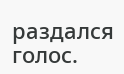раздался голос.